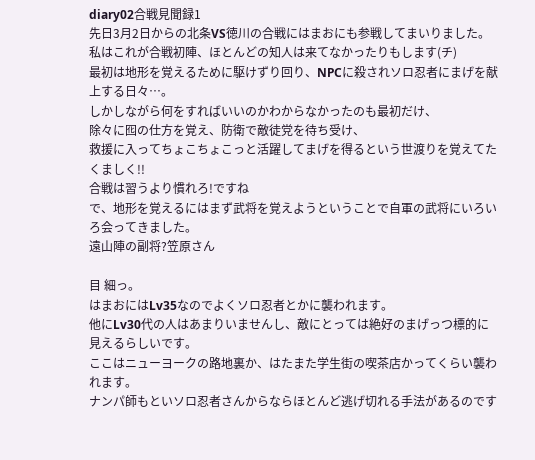diary02合戦見聞録1
先日3月2日からの北条VS徳川の合戦にはまおにも参戦してまいりました。
私はこれが合戦初陣、ほとんどの知人は来てなかったりもします(チ)
最初は地形を覚えるために駆けずり回り、NPCに殺されソロ忍者にまげを献上する日々…。
しかしながら何をすればいいのかわからなかったのも最初だけ、
除々に囮の仕方を覚え、防衛で敵徒党を待ち受け、
救援に入ってちょこちょこっと活躍してまげを得るという世渡りを覚えてたくましく!!
合戦は習うより慣れろ!ですね
で、地形を覚えるにはまず武将を覚えようということで自軍の武将にいろいろ会ってきました。
遠山陣の副将?笠原さん

目 細っ。
はまおにはLv35なのでよくソロ忍者とかに襲われます。
他にLv30代の人はあまりいませんし、敵にとっては絶好のまげっつ標的に見えるらしいです。
ここはニューヨークの路地裏か、はたまた学生街の喫茶店かってくらい襲われます。
ナンパ師もといソロ忍者さんからならほとんど逃げ切れる手法があるのです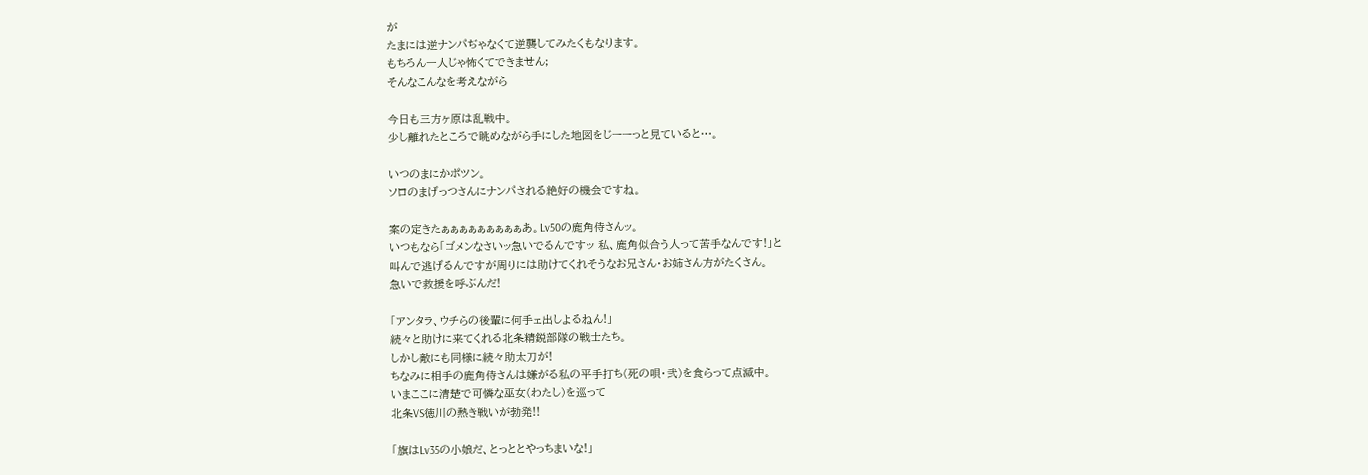が
たまには逆ナンパぢゃなくて逆襲してみたくもなります。
もちろん一人じゃ怖くてできません;
そんなこんなを考えながら

今日も三方ヶ原は乱戦中。
少し離れたところで眺めながら手にした地図をじーーっと見ていると…。

いつのまにかポツン。
ソロのまげっつさんにナンパされる絶好の機会ですね。

案の定きたぁぁぁぁぁぁぁぁぁあ。Lv50の鹿角侍さんッ。
いつもなら「ゴメンなさいッ急いでるんですッ 私、鹿角似合う人って苦手なんです!」と
叫んで逃げるんですが周りには助けてくれそうなお兄さん・お姉さん方がたくさん。
急いで救援を呼ぶんだ!

「アンタラ、ウチらの後輩に何手ェ出しよるねん!」
続々と助けに来てくれる北条精鋭部隊の戦士たち。
しかし敵にも同様に続々助太刀が!
ちなみに相手の鹿角侍さんは嫌がる私の平手打ち(死の唄・弐)を食らって点滅中。
いまここに清楚で可憐な巫女(わたし)を巡って
北条VS徳川の熱き戦いが勃発!!

「旗はLv35の小娘だ、とっととやっちまいな!」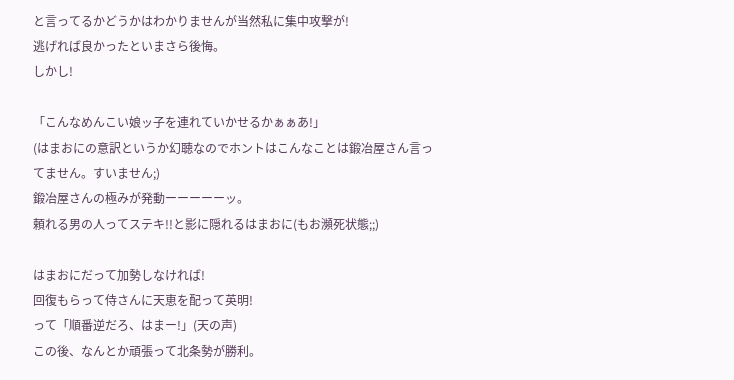と言ってるかどうかはわかりませんが当然私に集中攻撃が!
逃げれば良かったといまさら後悔。
しかし!

「こんなめんこい娘ッ子を連れていかせるかぁぁあ!」
(はまおにの意訳というか幻聴なのでホントはこんなことは鍛冶屋さん言ってません。すいません;)
鍛冶屋さんの極みが発動ーーーーーッ。
頼れる男の人ってステキ!!と影に隠れるはまおに(もお瀕死状態;;)

はまおにだって加勢しなければ!
回復もらって侍さんに天恵を配って英明!
って「順番逆だろ、はまー!」(天の声)
この後、なんとか頑張って北条勢が勝利。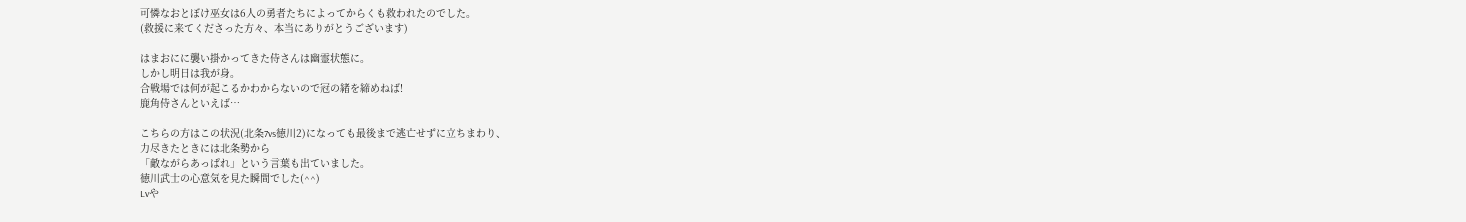可憐なおとぼけ巫女は6人の勇者たちによってからくも救われたのでした。
(救援に来てくださった方々、本当にありがとうございます)

はまおにに襲い掛かってきた侍さんは幽霊状態に。
しかし明日は我が身。
合戦場では何が起こるかわからないので冠の緒を締めねば!
鹿角侍さんといえば…

こちらの方はこの状況(北条7vs徳川2)になっても最後まで逃亡せずに立ちまわり、
力尽きたときには北条勢から
「敵ながらあっぱれ」という言葉も出ていました。
徳川武士の心意気を見た瞬間でした(^^)
Lvや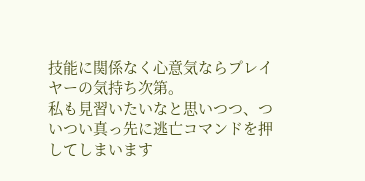技能に関係なく心意気ならプレイヤーの気持ち次第。
私も見習いたいなと思いつつ、ついつい真っ先に逃亡コマンドを押してしまいます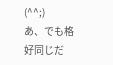(^^;)
あ、でも格好同じだ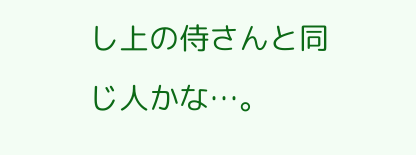し上の侍さんと同じ人かな…。